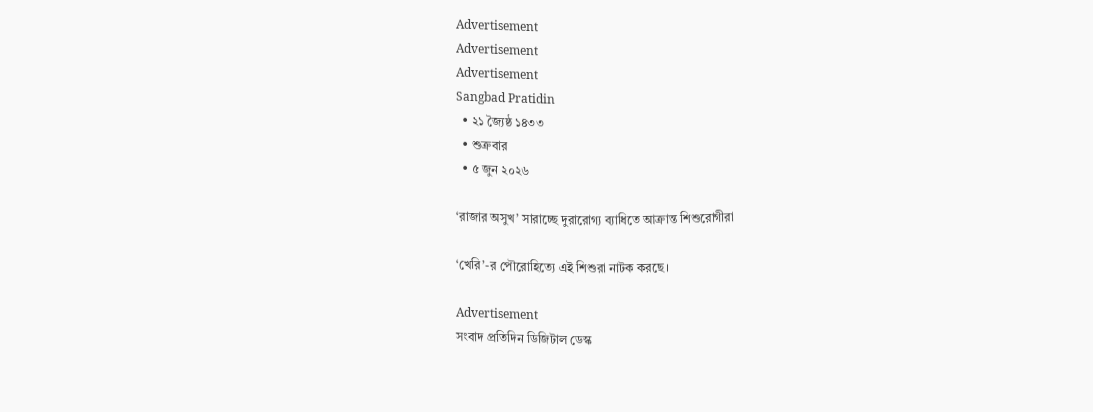Advertisement
Advertisement
Advertisement
Sangbad Pratidin
  • ২১ জ্যৈষ্ঠ ১৪৩৩
  • শুক্রবার
  • ৫ জুন ২০২৬

‘রাজার অসুখ’ সারাচ্ছে দুরারোগ্য ব্যাধিতে আক্রান্ত শিশুরোগীরা

‘খেরি’-র পৌরোহিত্যে এই শিশুরা নাটক করছে।

Advertisement
সংবাদ প্রতিদিন ডিজিটাল ডেস্ক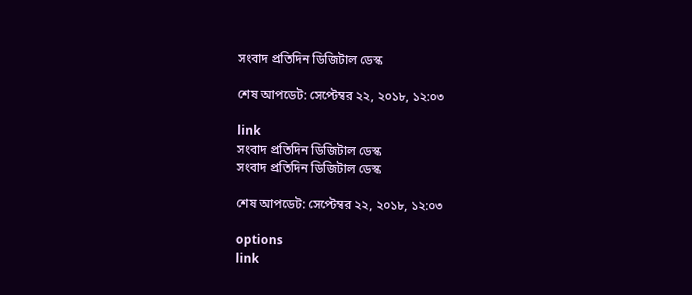সংবাদ প্রতিদিন ডিজিটাল ডেস্ক

শেষ আপডেট: সেপ্টেম্বর ২২, ২০১৮, ১২:০৩

link
সংবাদ প্রতিদিন ডিজিটাল ডেস্ক
সংবাদ প্রতিদিন ডিজিটাল ডেস্ক

শেষ আপডেট: সেপ্টেম্বর ২২, ২০১৮, ১২:০৩

options
link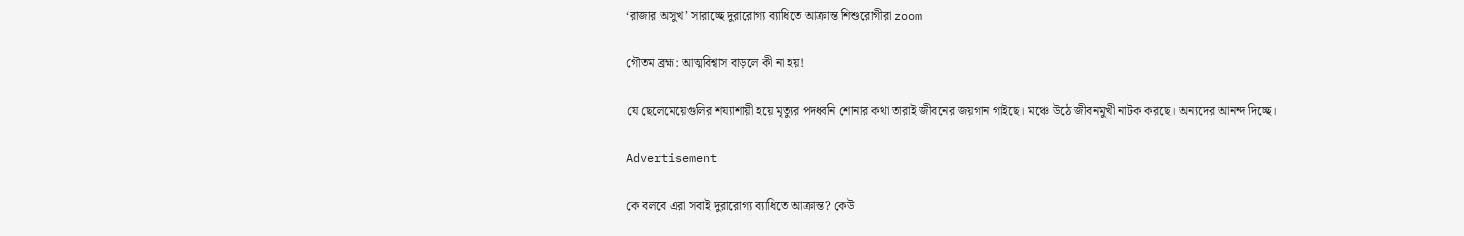‘রাজার অসুখ’ সারাচ্ছে দুরারোগ্য ব্যাধিতে আক্রান্ত শিশুরোগীরা zoom

গৌতম ব্রহ্ম: আত্মবিশ্বাস বাড়লে কী না হয়!

যে ছেলেমেয়েগুলির শয্যাশায়ী হয়ে মৃত্যুর পদধ্বনি শোনার কথা তারাই জীবনের জয়গান গাইছে। মঞ্চে উঠে জীবনমুখী নাটক করছে। অন্যদের আনন্দ দিচ্ছে।

Advertisement

কে বলবে এরা সবাই দুরারোগ্য ব্যাধিতে আক্রান্ত? কেউ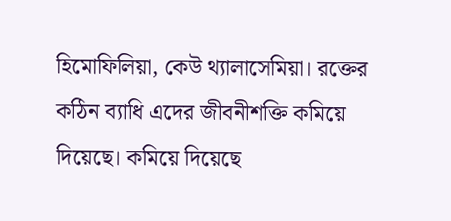হিমোফিলিয়া, কেউ থ্যালাসেমিয়া। রক্তের কঠিন ব্যাধি এদের জীবনীশক্তি কমিয়ে দিয়েছে। কমিয়ে দিয়েছে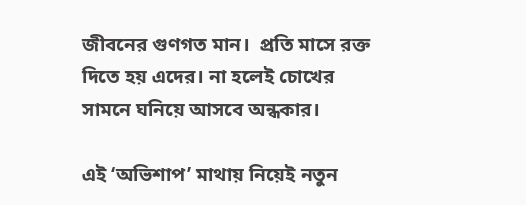জীবনের গুণগত মান।  প্রতি মাসে রক্ত দিতে হয় এদের। না হলেই চোখের সামনে ঘনিয়ে আসবে অন্ধকার।

এই ‘অভিশাপ’ মাথায় নিয়েই নতুন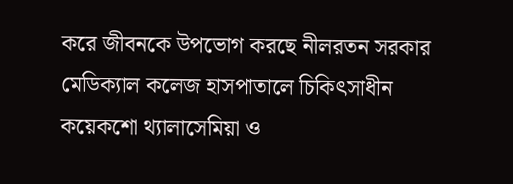করে জীবনকে উপভোগ করছে নীলরতন সরকার মেডিক্যাল কলেজ হাসপাতালে চিকিৎসাধীন কয়েকশো থ্যালাসেমিয়া ও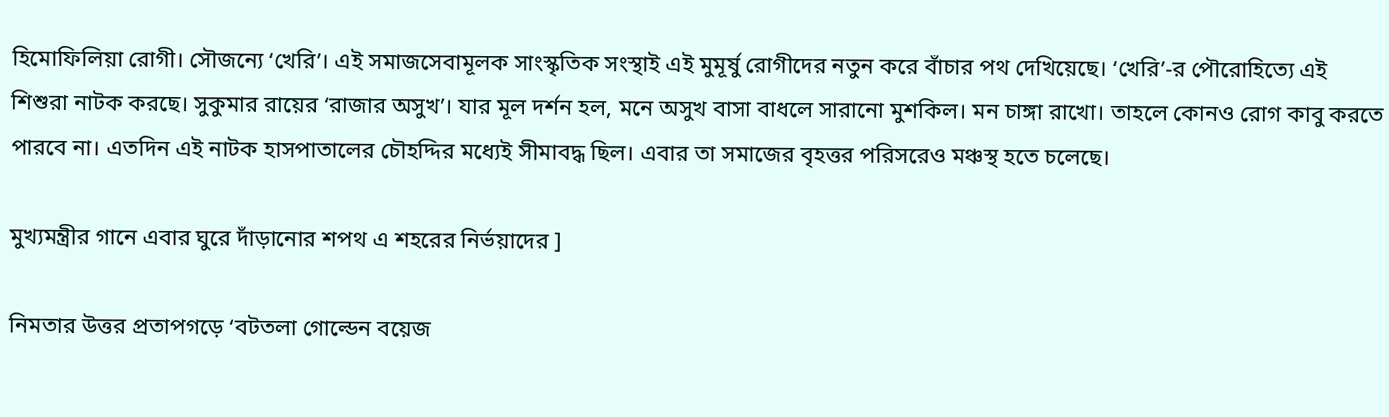হিমোফিলিয়া রোগী। সৌজন্যে ‘খেরি’। এই সমাজসেবামূলক সাংস্কৃতিক সংস্থাই এই মুমূর্ষু রোগীদের নতুন করে বাঁচার পথ দেখিয়েছে। ‘খেরি’-র পৌরোহিত্যে এই শিশুরা নাটক করছে। সুকুমার রায়ের ‘রাজার অসুখ’। যার মূল দর্শন হল, মনে অসুখ বাসা বাধলে সারানো মুশকিল। মন চাঙ্গা রাখো। তাহলে কোনও রোগ কাবু করতে পারবে না। এতদিন এই নাটক হাসপাতালের চৌহদ্দির মধ্যেই সীমাবদ্ধ ছিল। এবার তা সমাজের বৃহত্তর পরিসরেও মঞ্চস্থ হতে চলেছে।

মুখ্যমন্ত্রীর গানে এবার ঘুরে দাঁড়ানোর শপথ এ শহরের নির্ভয়াদের ]

নিমতার উত্তর প্রতাপগড়ে ‘বটতলা গোল্ডেন বয়েজ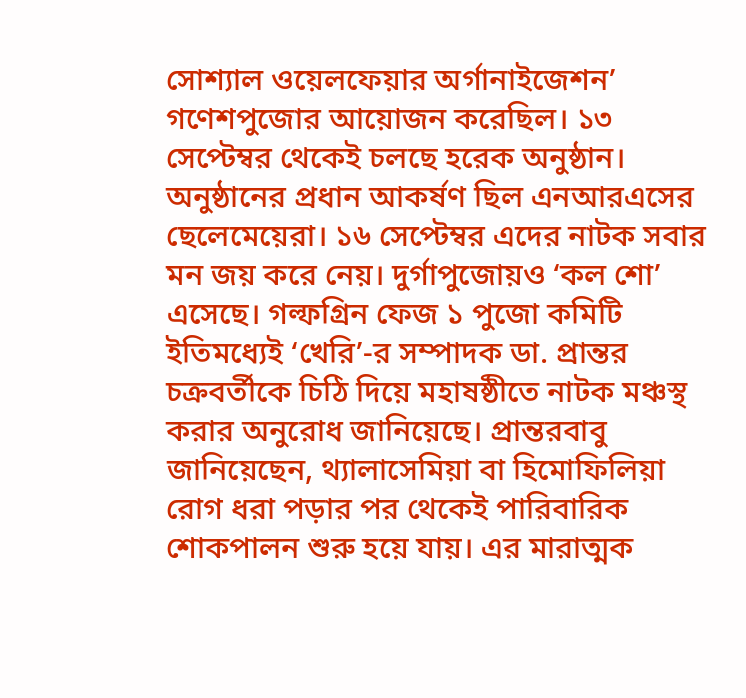সোশ্যাল ওয়েলফেয়ার অর্গানাইজেশন’ গণেশপুজোর আয়োজন করেছিল। ১৩ সেপ্টেম্বর থেকেই চলছে হরেক অনুষ্ঠান। অনুষ্ঠানের প্রধান আকর্ষণ ছিল এনআরএসের ছেলেমেয়েরা। ১৬ সেপ্টেম্বর এদের নাটক সবার মন জয় করে নেয়। দুর্গাপুজোয়ও ‘কল শো’ এসেছে। গল্ফগ্রিন ফেজ ১ পুজো কমিটি ইতিমধ্যেই ‘খেরি’-র সম্পাদক ডা. প্রান্তর চক্রবর্তীকে চিঠি দিয়ে মহাষষ্ঠীতে নাটক মঞ্চস্থ করার অনুরোধ জানিয়েছে। প্রান্তরবাবু জানিয়েছেন, থ্যালাসেমিয়া বা হিমোফিলিয়া রোগ ধরা পড়ার পর থেকেই পারিবারিক শোকপালন শুরু হয়ে যায়। এর মারাত্মক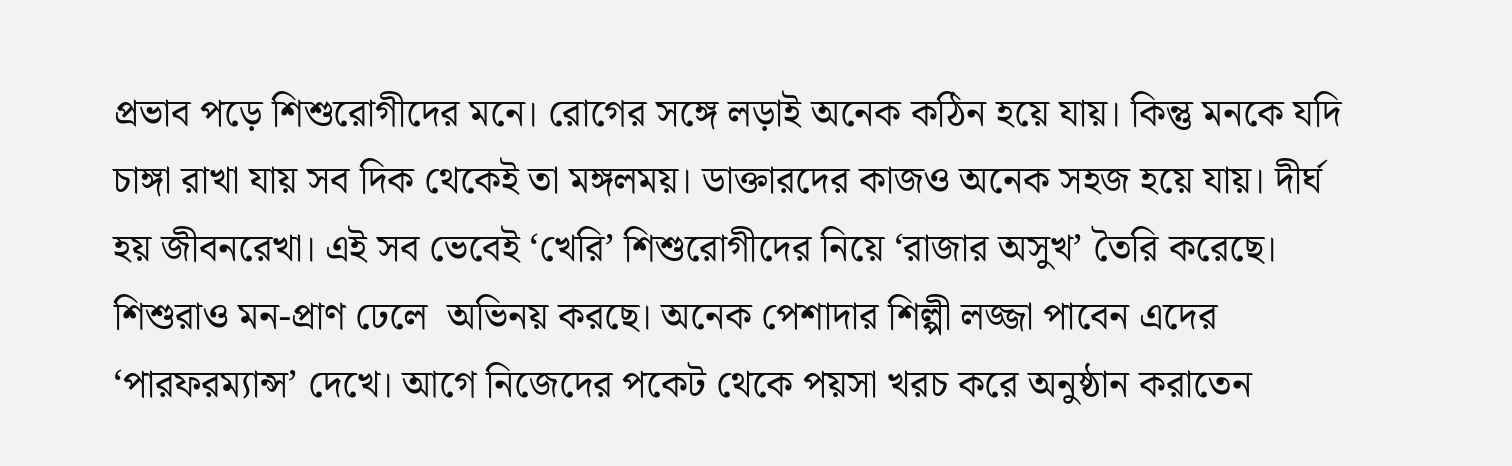প্রভাব পড়ে শিশুরোগীদের মনে। রোগের সঙ্গে লড়াই অনেক কঠিন হয়ে যায়। কিন্তু মনকে যদি চাঙ্গা রাখা যায় সব দিক থেকেই তা মঙ্গলময়। ডাক্তারদের কাজও অনেক সহজ হয়ে যায়। দীর্ঘ হয় জীবনরেখা। এই সব ভেবেই ‘খেরি’ শিশুরোগীদের নিয়ে ‘রাজার অসুখ’ তৈরি করেছে। শিশুরাও মন-প্রাণ ঢেলে  অভিনয় করছে। অনেক পেশাদার শিল্পী লজ্জা পাবেন এদের ‘পারফরম্যান্স’ দেখে। আগে নিজেদের পকেট থেকে পয়সা খরচ করে অনুষ্ঠান করাতেন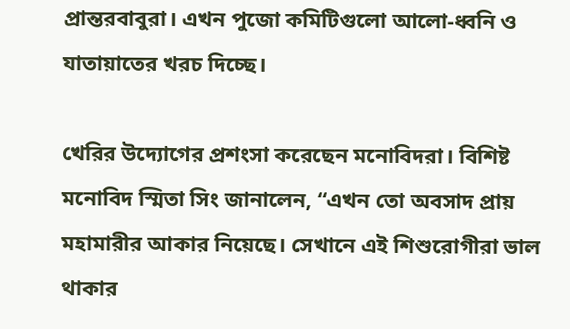প্রান্তরবাবুরা। এখন পুজো কমিটিগুলো আলো-ধ্বনি ও যাতায়াতের খরচ দিচ্ছে।

খেরির উদ্যোগের প্রশংসা করেছেন মনোবিদরা। বিশিষ্ট মনোবিদ স্মিতা সিং জানালেন, “এখন তো অবসাদ প্রায় মহামারীর আকার নিয়েছে। সেখানে এই শিশুরোগীরা ভাল থাকার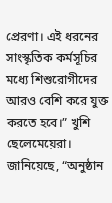প্রেরণা। এই ধরনের সাংস্কৃতিক কর্মসূচির মধ্যে শিশুরোগীদের আরও বেশি করে যুক্ত করতে হবে।” খুশি ছেলেমেয়েরা। জানিয়েছে, “অনুষ্ঠান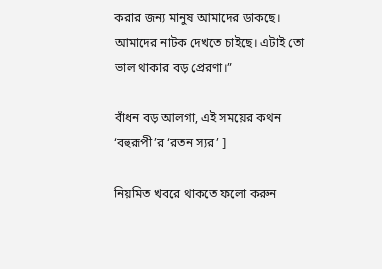করার জন্য মানুষ আমাদের ডাকছে। আমাদের নাটক দেখতে চাইছে। এটাই তো ভাল থাকার বড় প্রেরণা।”

বাঁধন বড় আলগা, এই সময়ের কথন ‘বহুরূপী’র ‘রতন স্যর’ ]

নিয়মিত খবরে থাকতে ফলো করুন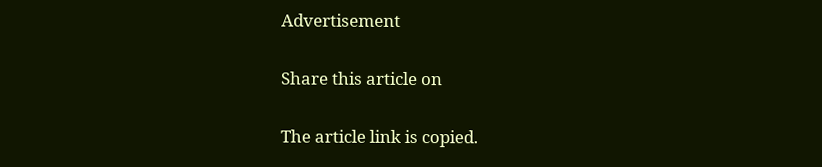Advertisement

Share this article on

The article link is copied.